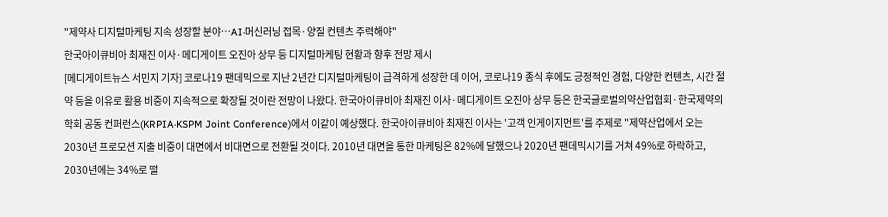"제약사 디지털마케팅 지속 성장할 분야…AI·머신러닝 접목·양질 컨텐츠 주력해야"
한국아이큐비아 최재진 이사·메디게이트 오진아 상무 등 디지털마케팅 현황과 향후 전망 제시
[메디게이트뉴스 서민지 기자] 코로나19 팬데믹으로 지난 2년간 디지털마케팅이 급격하게 성장한 데 이어, 코로나19 종식 후에도 긍정적인 경험, 다양한 컨텐츠, 시간 절약 등을 이유로 활용 비중이 지속적으로 확장될 것이란 전망이 나왔다. 한국아이큐비아 최재진 이사·메디게이트 오진아 상무 등은 한국글로벌의약산업협회·한국제약의학회 공동 컨퍼런스(KRPIA·KSPM Joint Conference)에서 이같이 예상했다. 한국아이큐비아 최재진 이사는 '고객 인게이지먼트'를 주제로 "제약산업에서 오는 2030년 프로모션 지출 비중이 대면에서 비대면으로 전환될 것이다. 2010년 대면을 통한 마케팅은 82%에 달했으나 2020년 팬데믹시기를 거쳐 49%로 하락하고, 2030년에는 34%로 떨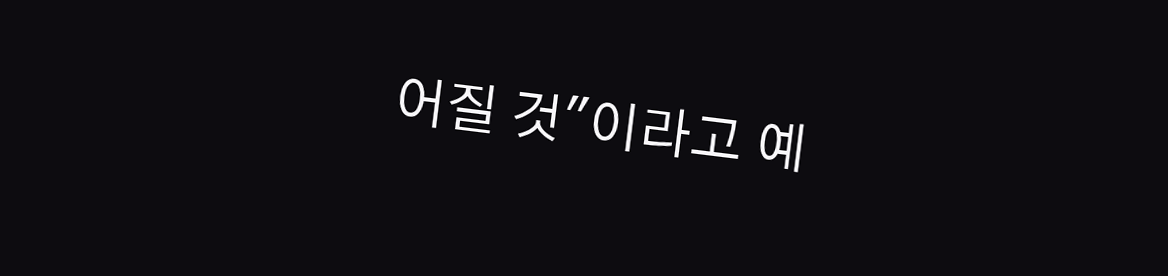어질 것"이라고 예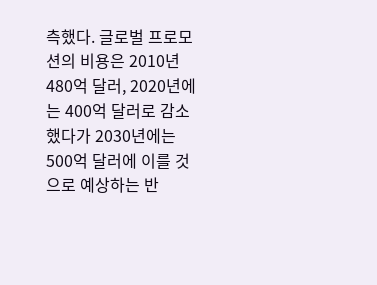측했다. 글로벌 프로모션의 비용은 2010년 480억 달러, 2020년에는 400억 달러로 감소했다가 2030년에는 500억 달러에 이를 것으로 예상하는 반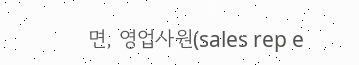면, 영업사원(sales rep e